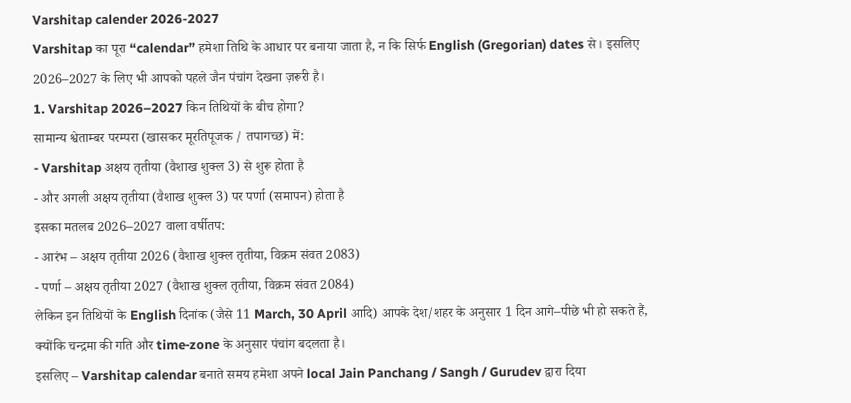Varshitap calender 2026-2027
Varshitap का पूरा “calendar” हमेशा तिथि के आधार पर बनाया जाता है, न कि सिर्फ English (Gregorian) dates से। इसलिए 2026–2027 के लिए भी आपको पहले जैन पंचांग देखना ज़रूरी है।
1. Varshitap 2026–2027 किन तिथियों के बीच होगा?
सामान्य श्वेताम्बर परम्परा (खासकर मूरतिपूजक / तपागच्छ) में:
- Varshitap अक्षय तृतीया (वैशाख शुक्ल 3) से शुरू होता है
- और अगली अक्षय तृतीया (वैशाख शुक्ल 3) पर पर्णा (समापन) होता है
इसका मतलब 2026–2027 वाला वर्षीतप:
- आरंभ – अक्षय तृतीया 2026 (वैशाख शुक्ल तृतीया, विक्रम संवत 2083)
- पर्णा – अक्षय तृतीया 2027 (वैशाख शुक्ल तृतीया, विक्रम संवत 2084)
लेकिन इन तिथियों के English दिनांक (जैसे 11 March, 30 April आदि) आपके देश/शहर के अनुसार 1 दिन आगे–पीछे भी हो सकते हैं, क्योंकि चन्द्रमा की गति और time‑zone के अनुसार पंचांग बदलता है।
इसलिए – Varshitap calendar बनाते समय हमेशा अपने local Jain Panchang / Sangh / Gurudev द्वारा दिया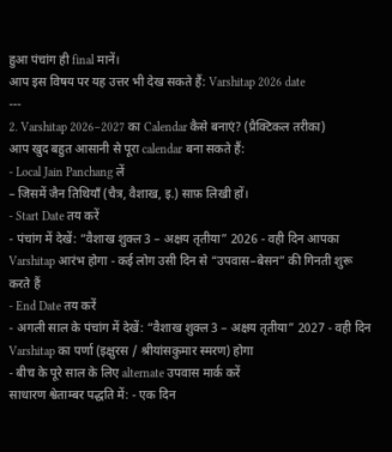हुआ पंचांग ही final मानें।
आप इस विषय पर यह उत्तर भी देख सकते हैं: Varshitap 2026 date
---
2. Varshitap 2026–2027 का Calendar कैसे बनाएं? (प्रैक्टिकल तरीका)
आप खुद बहुत आसानी से पूरा calendar बना सकते हैं:
- Local Jain Panchang लें
– जिसमें जैन तिथियाँ (चैत्र, वैशाख, इ.) साफ़ लिखी हों।
- Start Date तय करें
- पंचांग में देखें: “वैशाख शुक्ल 3 – अक्षय तृतीया” 2026 - वही दिन आपका Varshitap आरंभ होगा - कई लोग उसी दिन से “उपवास–बेसन” की गिनती शुरू करते हैं
- End Date तय करें
- अगली साल के पंचांग में देखें: “वैशाख शुक्ल 3 – अक्षय तृतीया” 2027 - वही दिन Varshitap का पर्णा (इक्षुरस / श्रीयांसकुमार स्मरण) होगा
- बीच के पूरे साल के लिए alternate उपवास मार्क करें
साधारण श्वेताम्बर पद्धति में: - एक दिन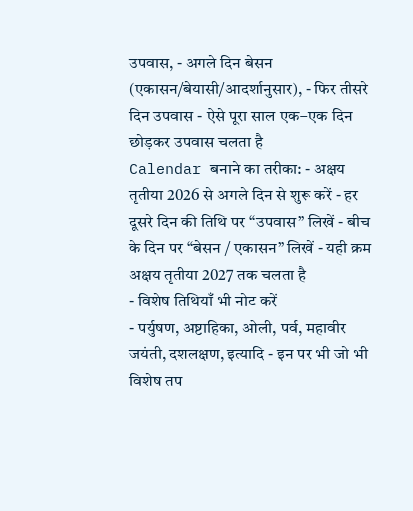उपवास, - अगले दिन बेसन (एकासन/बेयासी/आदर्शानुसार), - फिर तीसरे दिन उपवास - ऐसे पूरा साल एक–एक दिन छोड़कर उपवास चलता है
Calendar बनाने का तरीका: - अक्षय तृतीया 2026 से अगले दिन से शुरू करें - हर दूसरे दिन की तिथि पर “उपवास” लिखें - बीच के दिन पर “बेसन / एकासन” लिखें - यही क्रम अक्षय तृतीया 2027 तक चलता है
- विशेष तिथियाँ भी नोट करें
- पर्युषण, अष्टाहिका, ओली, पर्व, महावीर जयंती, दशलक्षण, इत्यादि - इन पर भी जो भी विशेष तप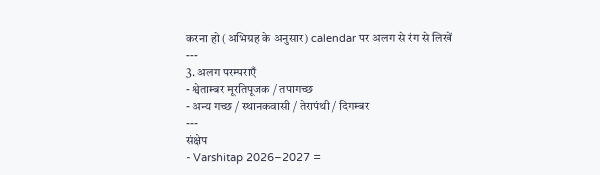करना हो (अभिग्रह के अनुसार) calendar पर अलग से रंग से लिखें
---
3. अलग परम्पराएँ
- श्वेताम्बर मूरतिपूजक / तपागच्छ
- अन्य गच्छ / स्थानकवासी / तेरापंथी / दिगम्बर
---
संक्षेप
- Varshitap 2026–2027 =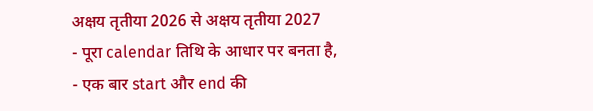अक्षय तृतीया 2026 से अक्षय तृतीया 2027
- पूरा calendar तिथि के आधार पर बनता है,
- एक बार start और end की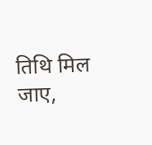तिथि मिल जाए,